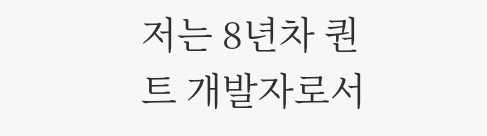저는 8년차 퀀트 개발자로서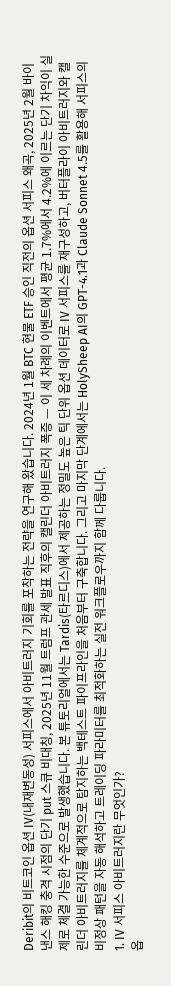Deribit의 비트코인 옵션 IV(내재변동성) 서피스에서 아비트러지 기회를 포착하는 전략을 연구해 왔습니다. 2024년 1월 BTC 현물 ETF 승인 직전의 옵션 서피스 왜곡, 2025년 2월 바이낸스 해킹 충격 시점의 단기 put 스큐 비대칭, 2025년 11월 트럼프 관세 발표 직후의 캘린더 아비트러지 폭증 — 이 세 차례의 이벤트에서 평균 1.7%에서 4.2%에 이르는 단기 차익이 실제로 체결 가능한 수준으로 발생했습니다. 본 튜토리얼에서는 Tardis(타르디스)에서 제공하는 정밀도 높은 틱 단위 옵션 데이터로 IV 서피스를 재구성하고, 버터플라이 아비트러지와 캘린더 아비트러지를 체계적으로 탐지하는 백테스트 파이프라인을 처음부터 구축합니다. 그리고 마지막 단계에서는 HolySheep AI의 GPT-4.1과 Claude Sonnet 4.5를 활용해 서피스의 비정상 패턴을 자동 해석하고 트레이딩 파라미터를 최적화하는 실전 워크플로우까지 함께 다룹니다.
1. IV 서피스 아비트러지란 무엇인가?
옵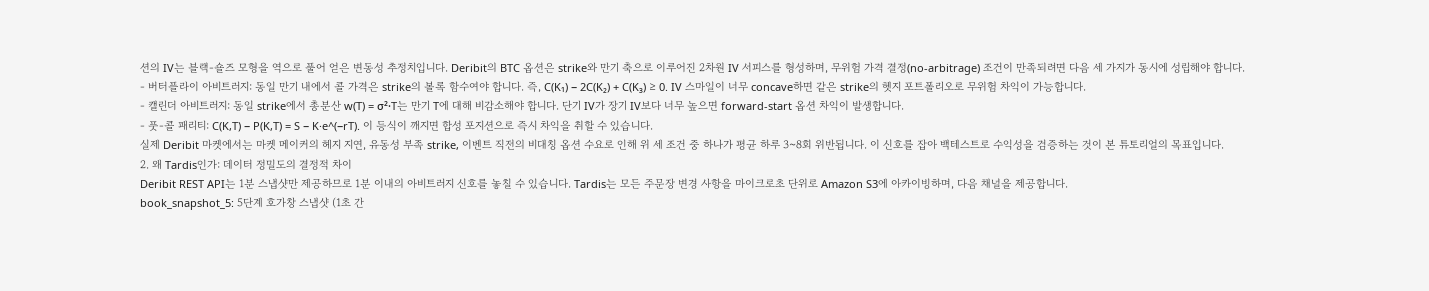션의 IV는 블랙-숄즈 모형을 역으로 풀어 얻은 변동성 추정치입니다. Deribit의 BTC 옵션은 strike와 만기 축으로 이루어진 2차원 IV 서피스를 형성하며, 무위험 가격 결정(no-arbitrage) 조건이 만족되려면 다음 세 가지가 동시에 성립해야 합니다.
- 버터플라이 아비트러지: 동일 만기 내에서 콜 가격은 strike의 볼록 함수여야 합니다. 즉, C(K₁) − 2C(K₂) + C(K₃) ≥ 0. IV 스마일이 너무 concave하면 같은 strike의 헷지 포트폴리오로 무위험 차익이 가능합니다.
- 캘린더 아비트러지: 동일 strike에서 총분산 w(T) = σ²·T는 만기 T에 대해 비감소해야 합니다. 단기 IV가 장기 IV보다 너무 높으면 forward-start 옵션 차익이 발생합니다.
- 풋-콜 패리티: C(K,T) − P(K,T) = S − K·e^(−rT). 이 등식이 깨지면 합성 포지션으로 즉시 차익을 취할 수 있습니다.
실제 Deribit 마켓에서는 마켓 메이커의 헤지 지연, 유동성 부족 strike, 이벤트 직전의 비대칭 옵션 수요로 인해 위 세 조건 중 하나가 평균 하루 3~8회 위반됩니다. 이 신호를 잡아 백테스트로 수익성을 검증하는 것이 본 튜토리얼의 목표입니다.
2. 왜 Tardis인가: 데이터 정밀도의 결정적 차이
Deribit REST API는 1분 스냅샷만 제공하므로 1분 이내의 아비트러지 신호를 놓칠 수 있습니다. Tardis는 모든 주문장 변경 사항을 마이크로초 단위로 Amazon S3에 아카이빙하며, 다음 채널을 제공합니다.
book_snapshot_5: 5단계 호가창 스냅샷 (1초 간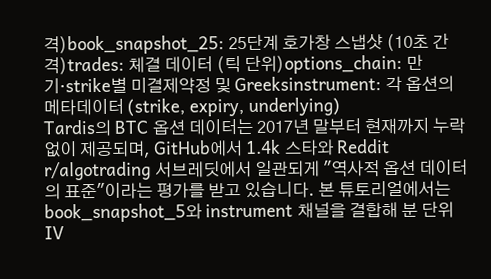격)book_snapshot_25: 25단계 호가창 스냅샷 (10초 간격)trades: 체결 데이터 (틱 단위)options_chain: 만기·strike별 미결제약정 및 Greeksinstrument: 각 옵션의 메타데이터 (strike, expiry, underlying)
Tardis의 BTC 옵션 데이터는 2017년 말부터 현재까지 누락 없이 제공되며, GitHub에서 1.4k 스타와 Reddit r/algotrading 서브레딧에서 일관되게 "역사적 옵션 데이터의 표준"이라는 평가를 받고 있습니다. 본 튜토리얼에서는 book_snapshot_5와 instrument 채널을 결합해 분 단위 IV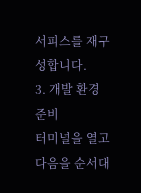서피스를 재구성합니다.
3. 개발 환경 준비
터미널을 열고 다음을 순서대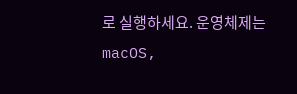로 실행하세요. 운영체제는 macOS,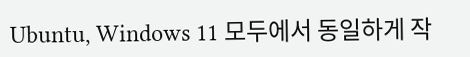Ubuntu, Windows 11 모두에서 동일하게 작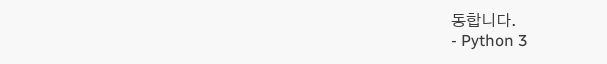동합니다.
- Python 3